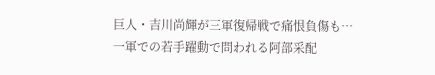巨人・吉川尚輝が三軍復帰戦で痛恨負傷も…一軍での若手躍動で問われる阿部采配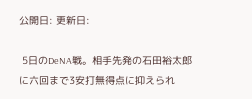公開日: 更新日:

 5日のDeNA戦。相手先発の石田裕太郎に六回まで3安打無得点に抑えられ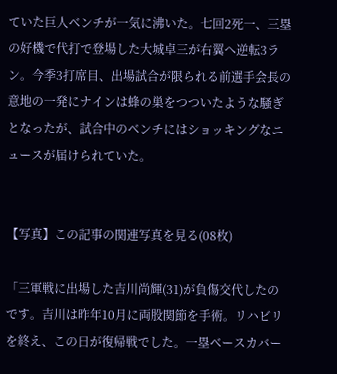ていた巨人ベンチが一気に沸いた。七回2死一、三塁の好機で代打で登場した大城卓三が右翼へ逆転3ラン。今季3打席目、出場試合が限られる前選手会長の意地の一発にナインは蜂の巣をつついたような騒ぎとなったが、試合中のベンチにはショッキングなニュースが届けられていた。


【写真】この記事の関連写真を見る(08枚)

「三軍戦に出場した吉川尚輝(31)が負傷交代したのです。吉川は昨年10月に両股関節を手術。リハビリを終え、この日が復帰戦でした。一塁ベースカバー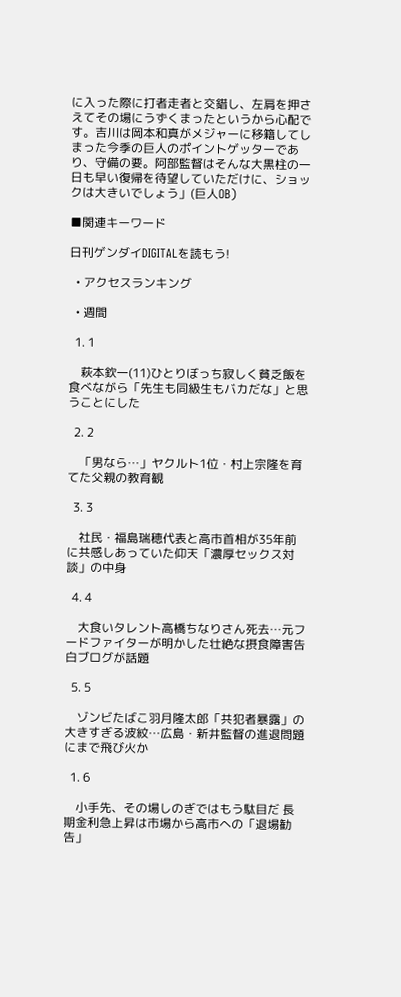に入った際に打者走者と交錯し、左肩を押さえてその場にうずくまったというから心配です。吉川は岡本和真がメジャーに移籍してしまった今季の巨人のポイントゲッターであり、守備の要。阿部監督はそんな大黒柱の一日も早い復帰を待望していただけに、ショックは大きいでしょう」(巨人OB)

■関連キーワード

日刊ゲンダイDIGITALを読もう!

  • アクセスランキング

  • 週間

  1. 1

    萩本欽一(11)ひとりぼっち寂しく貧乏飯を食べながら「先生も同級生もバカだな」と思うことにした

  2. 2

    「男なら…」ヤクルト1位・村上宗隆を育てた父親の教育観

  3. 3

    社民・福島瑞穂代表と高市首相が35年前に共感しあっていた仰天「濃厚セックス対談」の中身

  4. 4

    大食いタレント高橋ちなりさん死去…元フードファイターが明かした壮絶な摂食障害告白ブログが話題

  5. 5

    ゾンビたばこ羽月隆太郎「共犯者暴露」の大きすぎる波紋…広島・新井監督の進退問題にまで飛び火か

  1. 6

    小手先、その場しのぎではもう駄目だ 長期金利急上昇は市場から高市への「退場勧告」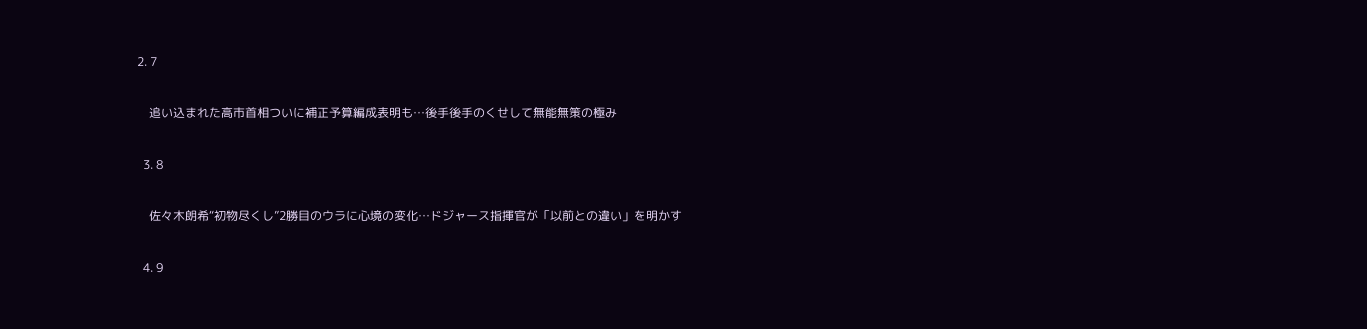2. 7

    追い込まれた高市首相ついに補正予算編成表明も…後手後手のくせして無能無策の極み

  3. 8

    佐々木朗希“初物尽くし”2勝目のウラに心境の変化…ドジャース指揮官が「以前との違い」を明かす

  4. 9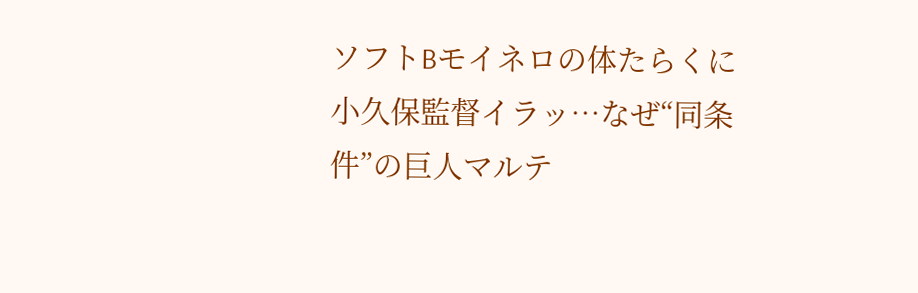ソフトBモイネロの体たらくに小久保監督イラッ…なぜ“同条件”の巨人マルテ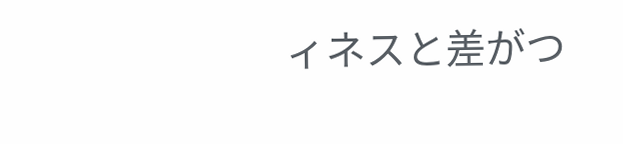ィネスと差がつ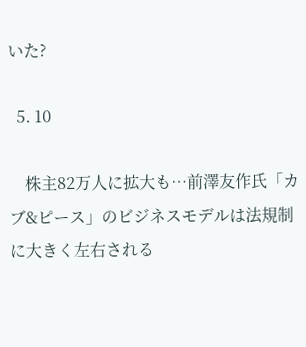いた?

  5. 10

    株主82万人に拡大も…前澤友作氏「カブ&ピース」のビジネスモデルは法規制に大きく左右される